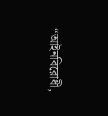“আইনবিরোধী,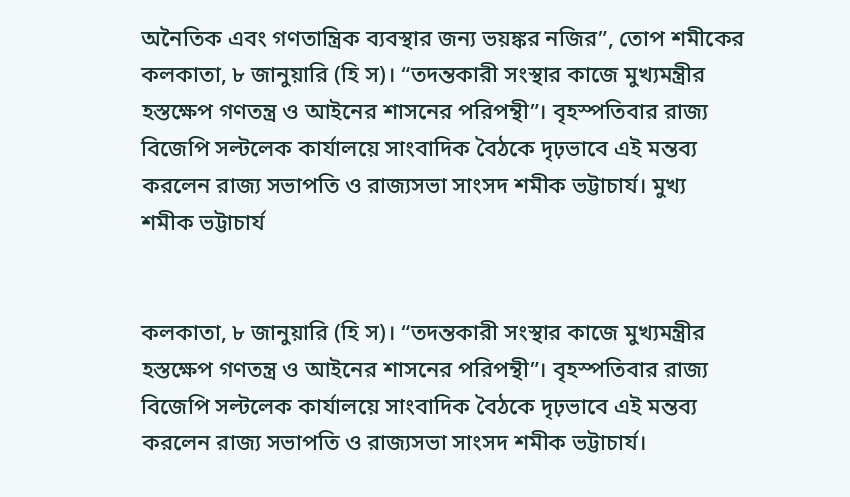অনৈতিক এবং গণতান্ত্রিক ব্যবস্থার জন্য ভয়ঙ্কর নজির”, তোপ শমীকের
কলকাতা, ৮ জানুয়ারি (হি স)। “তদন্তকারী সংস্থার কাজে মুখ্যমন্ত্রীর হস্তক্ষেপ গণতন্ত্র ও আইনের শাসনের পরিপন্থী”। বৃহস্পতিবার রাজ্য বিজেপি সল্টলেক কার্যালয়ে সাংবাদিক বৈঠকে দৃঢ়ভাবে এই মন্তব্য করলেন রাজ্য সভাপতি ও রাজ্যসভা সাংসদ শমীক ভট্টাচার্য। মুখ্য
শমীক ভট্টাচার্য


কলকাতা, ৮ জানুয়ারি (হি স)। “তদন্তকারী সংস্থার কাজে মুখ্যমন্ত্রীর হস্তক্ষেপ গণতন্ত্র ও আইনের শাসনের পরিপন্থী”। বৃহস্পতিবার রাজ্য বিজেপি সল্টলেক কার্যালয়ে সাংবাদিক বৈঠকে দৃঢ়ভাবে এই মন্তব্য করলেন রাজ্য সভাপতি ও রাজ্যসভা সাংসদ শমীক ভট্টাচার্য।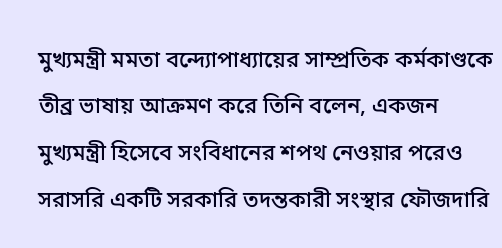মুখ্যমন্ত্রী মমতা বন্দ্যোপাধ্যায়ের সাম্প্রতিক কর্মকাণ্ডকে তীব্র ভাষায় আক্রমণ করে তিনি বলেন, একজন মুখ্যমন্ত্রী হিসেবে সংবিধানের শপথ নেওয়ার পরেও সরাসরি একটি সরকারি তদন্তকারী সংস্থার ফৌজদারি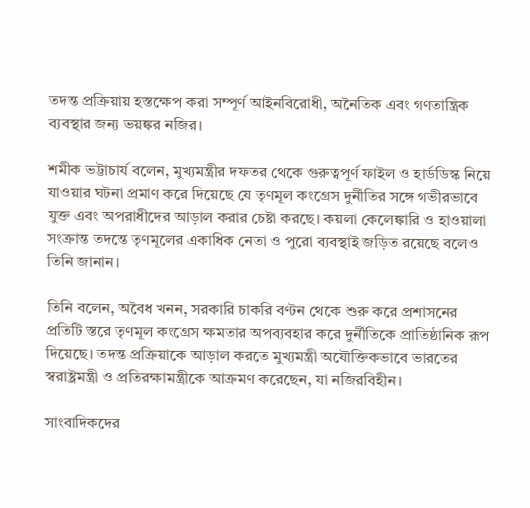তদন্ত প্রক্রিয়ায় হস্তক্ষেপ করা সম্পূর্ণ আইনবিরোধী, অনৈতিক এবং গণতান্ত্রিক ব্যবস্থার জন্য ভয়ঙ্কর নজির।

শমীক ভট্টাচার্য বলেন, মুখ্যমন্ত্রীর দফতর থেকে গুরুত্বপূর্ণ ফাইল ও হার্ডডিস্ক নিয়ে যাওয়ার ঘটনা প্রমাণ করে দিয়েছে যে তৃণমূল কংগ্রেস দুর্নীতির সঙ্গে গভীরভাবে যুক্ত এবং অপরাধীদের আড়াল করার চেষ্টা করছে। কয়লা কেলেঙ্কারি ও হাওয়ালা সংক্রান্ত তদন্তে তৃণমূলের একাধিক নেতা ও পুরো ব্যবস্থাই জড়িত রয়েছে বলেও তিনি জানান।

তিনি বলেন, অবৈধ খনন, সরকারি চাকরি বণ্টন থেকে শুরু করে প্রশাসনের প্রতিটি স্তরে তৃণমূল কংগ্রেস ক্ষমতার অপব্যবহার করে দুর্নীতিকে প্রাতিষ্ঠানিক রূপ দিয়েছে। তদন্ত প্রক্রিয়াকে আড়াল করতে মুখ্যমন্ত্রী অযৌক্তিকভাবে ভারতের স্বরাষ্ট্রমন্ত্রী ও প্রতিরক্ষামন্ত্রীকে আক্রমণ করেছেন, যা নজিরবিহীন।

সাংবাদিকদের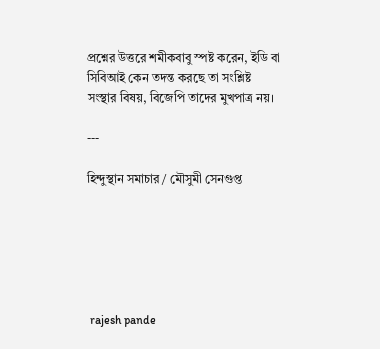প্রশ্নের উত্তরে শমীকবাবু স্পষ্ট করেন, ইডি বা সিবিআই কেন তদন্ত করছে তা সংশ্লিষ্ট সংস্থার বিষয়, বিজেপি তাদের মুখপাত্র নয়।

---

হিন্দুস্থান সমাচার / মৌসুমী সেনগুপ্ত






 rajesh pande